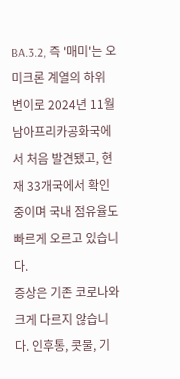BA.3.2, 즉 '매미'는 오미크론 계열의 하위 변이로 2024년 11월 남아프리카공화국에서 처음 발견됐고, 현재 33개국에서 확인 중이며 국내 점유율도 빠르게 오르고 있습니다.
증상은 기존 코로나와 크게 다르지 않습니다. 인후통, 콧물, 기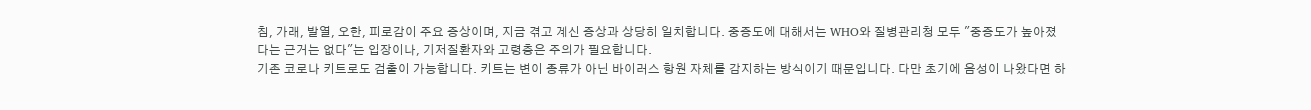침, 가래, 발열, 오한, 피로감이 주요 증상이며, 지금 겪고 계신 증상과 상당히 일치합니다. 중증도에 대해서는 WHO와 질병관리청 모두 "중증도가 높아졌다는 근거는 없다"는 입장이나, 기저질환자와 고령층은 주의가 필요합니다.
기존 코로나 키트로도 검출이 가능합니다. 키트는 변이 종류가 아닌 바이러스 항원 자체를 감지하는 방식이기 때문입니다. 다만 초기에 음성이 나왔다면 하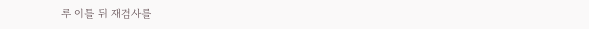루 이틀 뒤 재검사를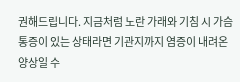권해드립니다. 지금처럼 노란 가래와 기침 시 가슴 통증이 있는 상태라면 기관지까지 염증이 내려온 양상일 수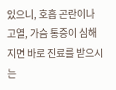있으니, 호흡 곤란이나 고열, 가슴 통증이 심해지면 바로 진료를 받으시는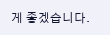게 좋겠습니다.